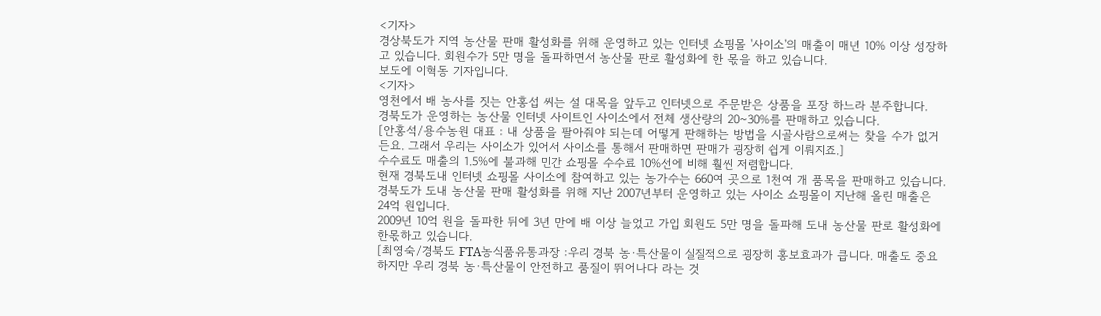<기자>
경상북도가 지역 농산물 판매 활성화를 위해 운영하고 있는 인터넷 쇼핑몰 '사이소'의 매출이 매년 10% 이상 성장하고 있습니다. 회원수가 5만 명을 돌파하면서 농산물 판로 활성화에 한 몫을 하고 있습니다.
보도에 이혁동 기자입니다.
<기자>
영천에서 배 농사를 짓는 안홍섭 씨는 설 대목을 앞두고 인터넷으로 주문받은 상품을 포장 하느라 분주합니다.
경북도가 운영하는 농산물 인터넷 사이트인 사이소에서 전체 생산량의 20~30%를 판매하고 있습니다.
[안홍석/용수농원 대표 : 내 상품을 팔아줘야 되는데 어떻게 판해하는 방법을 시골사람으로써는 찾을 수가 없거든요. 그래서 우리는 사이소가 있어서 사이소를 통해서 판매하면 판매가 굉장히 쉽게 이뤄지죠.]
수수료도 매출의 1.5%에 불과해 민간 쇼핑몰 수수료 10%선에 비해 훨씬 저렴합니다.
현재 경북도내 인터넷 쇼핑몰 사이소에 참여하고 있는 농가수는 660여 곳으로 1천여 개 품목을 판매하고 있습니다.
경북도가 도내 농산물 판매 활성화를 위해 지난 2007년부터 운영하고 있는 사이소 쇼핑몰이 지난해 올린 매출은 24억 원입니다.
2009년 10억 원을 돌파한 뒤에 3년 만에 배 이상 늘었고 가입 회원도 5만 명을 돌파해 도내 농산물 판로 활성화에 한몫하고 있습니다.
[최영숙/경북도 FTA농식품유통과장 :우리 경북 농·특산물이 실질적으로 굉장히 홍보효과가 큽니다. 매출도 중요하지만 우리 경북 농·특산물이 안전하고 품질이 뛰어나다 라는 것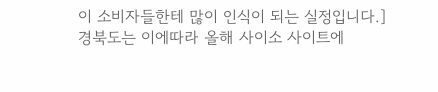이 소비자들한테 많이 인식이 되는 실정입니다.]
경북도는 이에따라 올해 사이소 사이트에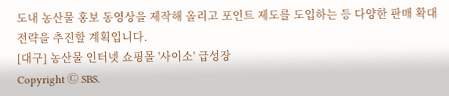도내 농산물 홍보 동영상을 제작해 올리고 포인트 제도를 도입하는 등 다양한 판매 확대 전략을 추진할 계획입니다.
[대구] 농산물 인터넷 쇼핑몰 '사이소' 급성장
Copyright Ⓒ SBS.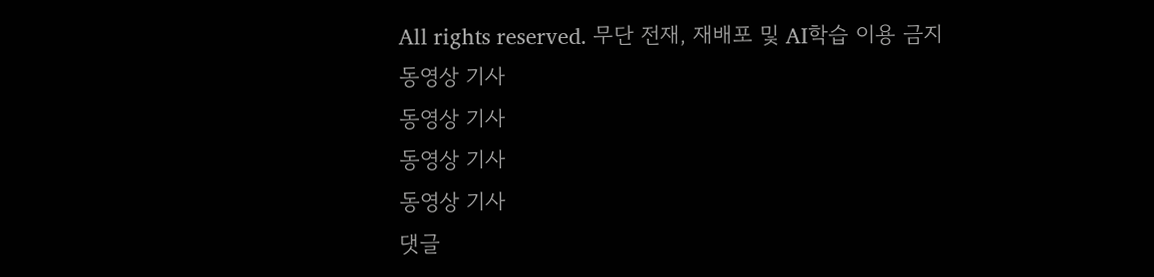All rights reserved. 무단 전재, 재배포 및 AI학습 이용 금지
동영상 기사
동영상 기사
동영상 기사
동영상 기사
댓글